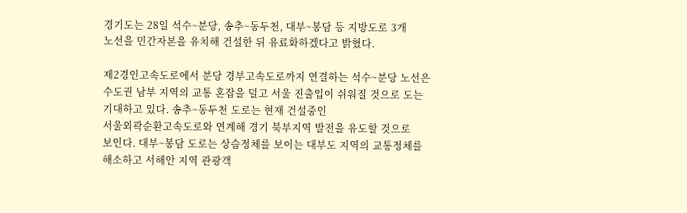경기도는 28일 석수~분당, 송추~동두천, 대부~봉담 등 지방도로 3개
노선을 민간자본을 유치해 건설한 뒤 유료화하겠다고 밝혔다.

제2경인고속도로에서 분당 경부고속도로까지 연결하는 석수~분당 노선은
수도권 남부 지역의 교통 혼잡을 덜고 서울 진출입이 쉬워질 것으로 도는
기대하고 있다. 송추~동두천 도로는 현재 건설중인
서울외곽순환고속도로와 연계해 경기 북부지역 발전을 유도할 것으로
보인다. 대부~봉담 도로는 상습정체를 보이는 대부도 지역의 교통정체를
해소하고 서해안 지역 관광객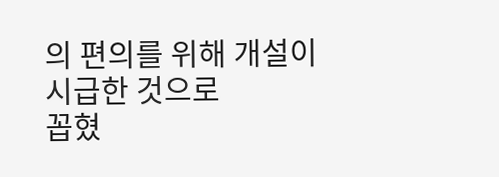의 편의를 위해 개설이 시급한 것으로
꼽혔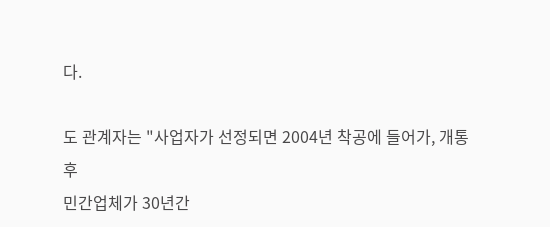다.

도 관계자는 "사업자가 선정되면 2004년 착공에 들어가, 개통후
민간업체가 30년간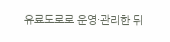유료도로로 운영·관리한 뒤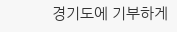경기도에 기부하게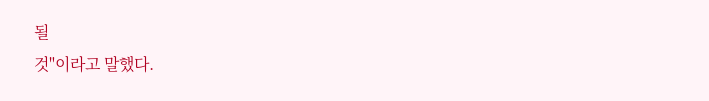될
것"이라고 말했다.